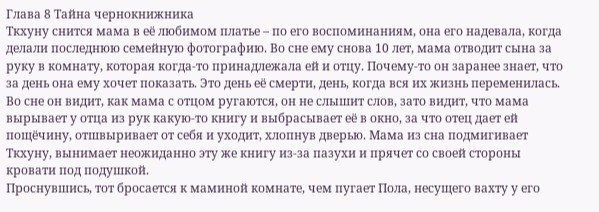Глава 8 Тайна чернокнижника
Ткхуну снится мама в её любимом платье – по его воспоминаниям, она его надевала, когда делали последнюю семейную фотографию. Во сне ему снова 10 лет, мама отводит сына за руку в комнату, которая когда-то принадлежала ей и отцу. Почему-то он заранее знает, что за день она ему хочет показать. Это день её смерти, день, когда вся их жизнь переменилась. Во сне он видит, как мама с отцом ругаются, он не слышит слов, зато видит, что мама вырывает у отца из рук какую-то книгу и выбрасывает её в окно, за что отец дает ей пощёчину, отшвыривает от себя и уходит, хлопнув дверью. Мама из сна подмигивает Ткхуну, вынимает неожиданно эту же книгу из-за пазухи и прячет со своей стороны кровати под подушкой.
Проснувшись, тот бросается к маминой комнате, чем пугает Пола, несущего вахту у его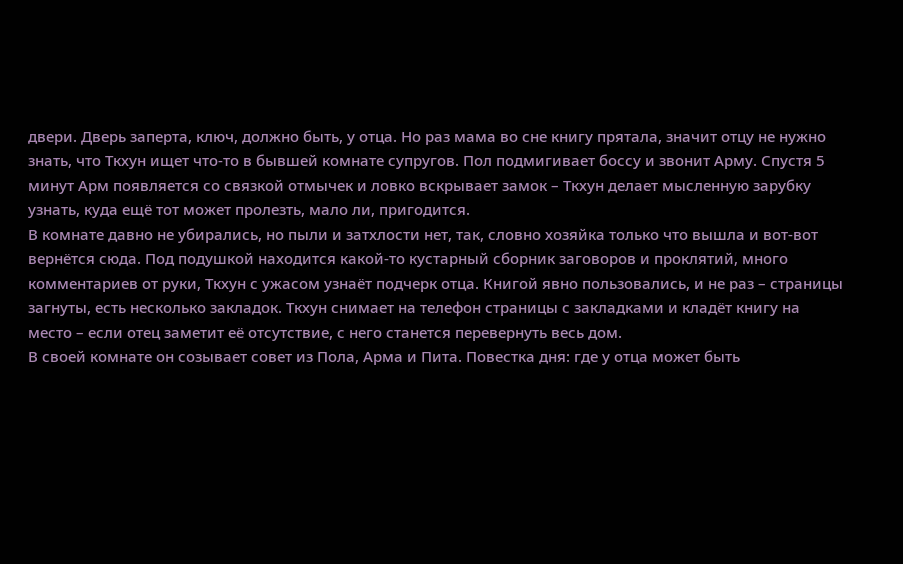двери. Дверь заперта, ключ, должно быть, у отца. Но раз мама во сне книгу прятала, значит отцу не нужно знать, что Ткхун ищет что-то в бывшей комнате супругов. Пол подмигивает боссу и звонит Арму. Спустя 5 минут Арм появляется со связкой отмычек и ловко вскрывает замок – Ткхун делает мысленную зарубку узнать, куда ещё тот может пролезть, мало ли, пригодится.
В комнате давно не убирались, но пыли и затхлости нет, так, словно хозяйка только что вышла и вот-вот вернётся сюда. Под подушкой находится какой-то кустарный сборник заговоров и проклятий, много комментариев от руки, Ткхун с ужасом узнаёт подчерк отца. Книгой явно пользовались, и не раз – страницы загнуты, есть несколько закладок. Ткхун снимает на телефон страницы с закладками и кладёт книгу на место – если отец заметит её отсутствие, с него станется перевернуть весь дом.
В своей комнате он созывает совет из Пола, Арма и Пита. Повестка дня: где у отца может быть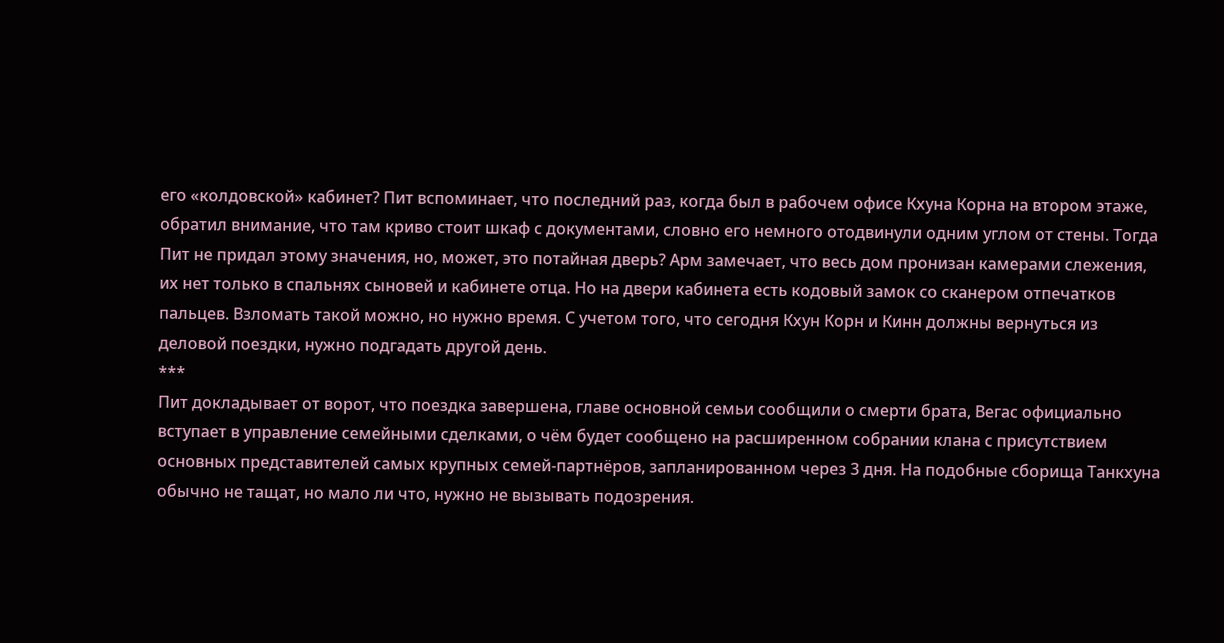его «колдовской» кабинет? Пит вспоминает, что последний раз, когда был в рабочем офисе Кхуна Корна на втором этаже, обратил внимание, что там криво стоит шкаф с документами, словно его немного отодвинули одним углом от стены. Тогда Пит не придал этому значения, но, может, это потайная дверь? Арм замечает, что весь дом пронизан камерами слежения, их нет только в спальнях сыновей и кабинете отца. Но на двери кабинета есть кодовый замок со сканером отпечатков пальцев. Взломать такой можно, но нужно время. С учетом того, что сегодня Кхун Корн и Кинн должны вернуться из деловой поездки, нужно подгадать другой день.
***
Пит докладывает от ворот, что поездка завершена, главе основной семьи сообщили о смерти брата, Вегас официально вступает в управление семейными сделками, о чём будет сообщено на расширенном собрании клана с присутствием основных представителей самых крупных семей-партнёров, запланированном через 3 дня. На подобные сборища Танкхуна обычно не тащат, но мало ли что, нужно не вызывать подозрения.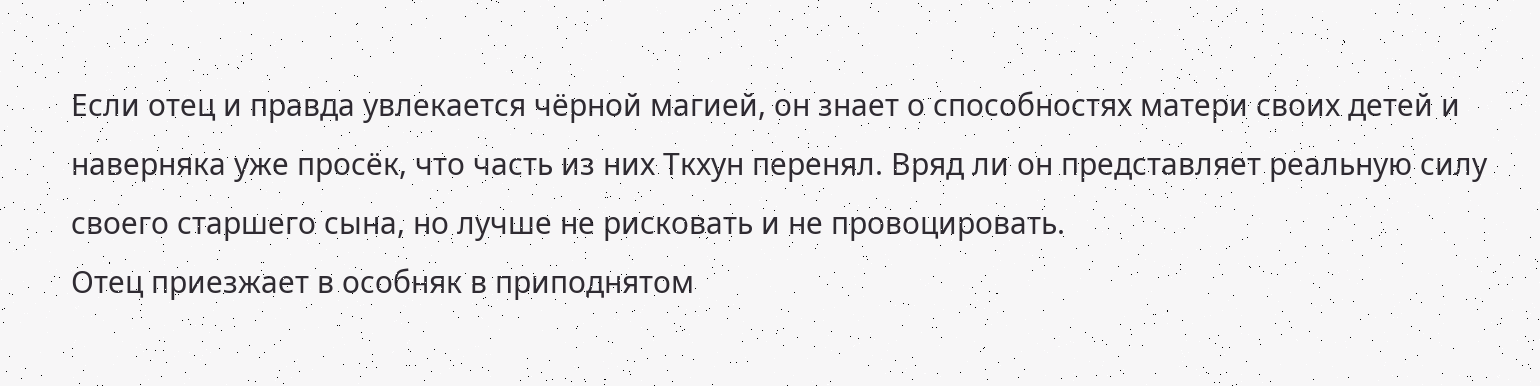Если отец и правда увлекается чёрной магией, он знает о способностях матери своих детей и наверняка уже просёк, что часть из них Ткхун перенял. Вряд ли он представляет реальную силу своего старшего сына, но лучше не рисковать и не провоцировать.
Отец приезжает в особняк в приподнятом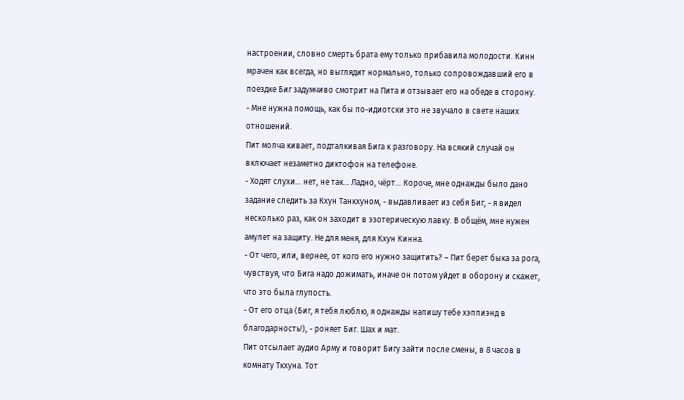настроении, словно смерть брата ему только прибавила молодости. Кинн мрачен как всегда, но выглядит нормально, только сопровождавший его в поездке Биг задумчиво смотрит на Пита и отзывает его на обеде в сторону.
- Мне нужна помощь, как бы по-идиотски это не звучало в свете наших отношений.
Пит молча кивает, подталкивая Бига к разговору. На всякий случай он включает незаметно диктофон на телефоне.
- Ходят слухи... нет, не так... Ладно, чёрт... Короче, мне однажды было дано задание следить за Кхун Танкхуном, - выдавливает из себя Биг, - я видел несколько раз, как он заходит в эзотерическую лавку. В общём, мне нужен амулет на защиту. Не для меня, для Кхун Кинна.
- От чего, или, вернее, от кого его нужно защитить? – Пит берет быка за рога, чувствуя, что Бига надо дожимать, иначе он потом уйдет в оборону и скажет, что это была глупость.
- От его отца (Биг, я тебя люблю, я однажды напишу тебе хэппиэнд в благодарность!), - роняет Биг. Шах и мат.
Пит отсылает аудио Арму и говорит Бигу зайти после смены, в 8 часов в комнату Ткхуна. Тот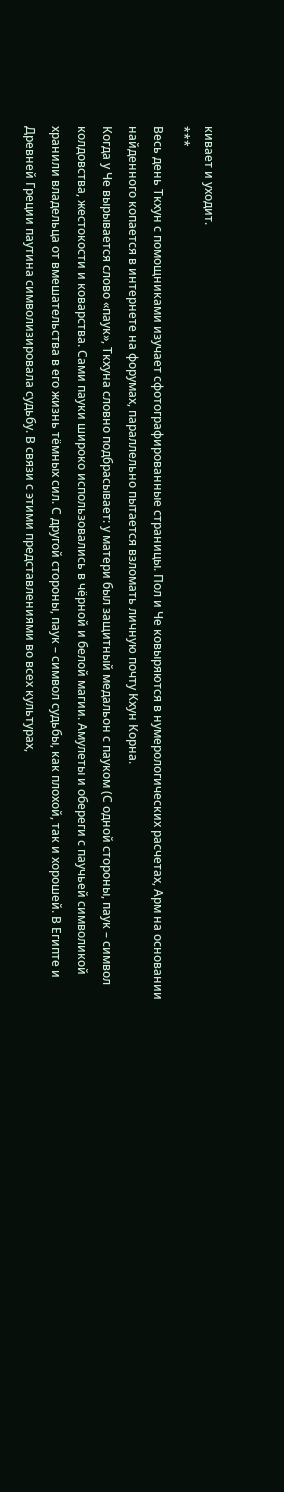кивает и уходит.
***
Весь день Ткхун с помощниками изучает сфотографированные страницы. Пол и Че ковыряются в нумерологических расчетах, Арм на основании найденного копается в интернете на форумах, параллельно пытается взломать личную почту Кхун Корна.
Когда у Че вырывается слово «паук», Ткхуна словно подбрасывает: у матери был защитный медальон с пауком (С одной стороны, паук – символ колдовства, жестокости и коварства. Сами пауки широко использовались в чёрной и белой магии. Амулеты и обереги с паучьей символикой хранили владельца от вмешательства в его жизнь тёмных сил. С другой стороны, паук – символ судьбы, как плохой, так и хорошей. В Египте и Древней Греции паутина символизировала судьбу. В связи с этими представлениями во всех культурах,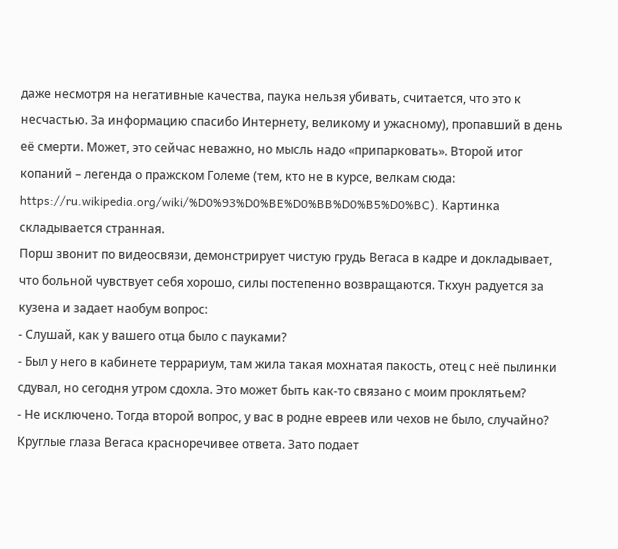даже несмотря на негативные качества, паука нельзя убивать, считается, что это к несчастью. За информацию спасибо Интернету, великому и ужасному), пропавший в день её смерти. Может, это сейчас неважно, но мысль надо «припарковать». Второй итог копаний – легенда о пражском Големе (тем, кто не в курсе, велкам сюда: https://ru.wikipedia.org/wiki/%D0%93%D0%BE%D0%BB%D0%B5%D0%BC). Картинка складывается странная.
Порш звонит по видеосвязи, демонстрирует чистую грудь Вегаса в кадре и докладывает, что больной чувствует себя хорошо, силы постепенно возвращаются. Ткхун радуется за кузена и задает наобум вопрос:
- Слушай, как у вашего отца было с пауками?
- Был у него в кабинете террариум, там жила такая мохнатая пакость, отец с неё пылинки сдувал, но сегодня утром сдохла. Это может быть как-то связано с моим проклятьем?
- Не исключено. Тогда второй вопрос, у вас в родне евреев или чехов не было, случайно?
Круглые глаза Вегаса красноречивее ответа. Зато подает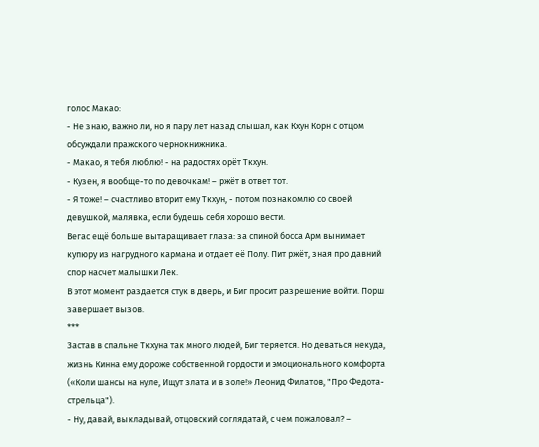голос Макао:
- Не знаю, важно ли, но я пару лет назад слышал, как Кхун Корн с отцом обсуждали пражского чернокнижника.
- Макао, я тебя люблю! - на радостях орёт Ткхун.
- Кузен, я вообще-то по девочкам! – ржёт в ответ тот.
- Я тоже! – счастливо вторит ему Ткхун, - потом познакомлю со своей девушкой, малявка, если будешь себя хорошо вести.
Вегас ещё больше вытаращивает глаза: за спиной босса Арм вынимает купюру из нагрудного кармана и отдает её Полу. Пит ржёт, зная про давний спор насчет малышки Лек.
В этот момент раздается стук в дверь, и Биг просит разрешение войти. Порш завершает вызов.
***
Застав в спальне Ткхуна так много людей, Биг теряется. Но деваться некуда, жизнь Кинна ему дороже собственной гордости и эмоционального комфорта («Коли шансы на нуле, Ищут злата и в золе!» Леонид Филатов, "Про Федота-стрельца").
- Ну, давай, выкладывай, отцовский соглядатай, с чем пожаловал? –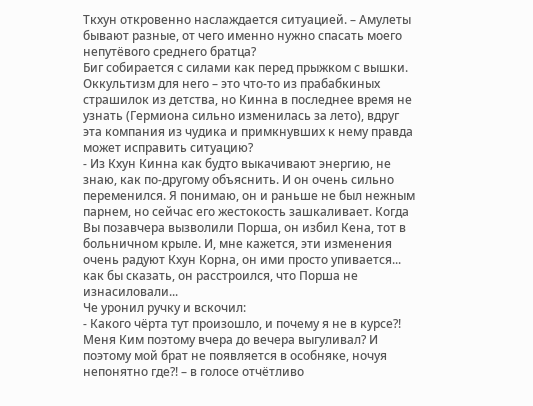Ткхун откровенно наслаждается ситуацией. – Амулеты бывают разные, от чего именно нужно спасать моего непутёвого среднего братца?
Биг собирается с силами как перед прыжком с вышки. Оккультизм для него – это что-то из прабабкиных страшилок из детства, но Кинна в последнее время не узнать (Гермиона сильно изменилась за лето), вдруг эта компания из чудика и примкнувших к нему правда может исправить ситуацию?
- Из Кхун Кинна как будто выкачивают энергию, не знаю, как по-другому объяснить. И он очень сильно переменился. Я понимаю, он и раньше не был нежным парнем, но сейчас его жестокость зашкаливает. Когда Вы позавчера вызволили Порша, он избил Кена, тот в больничном крыле. И, мне кажется, эти изменения очень радуют Кхун Корна, он ими просто упивается... как бы сказать, он расстроился, что Порша не изнасиловали...
Че уронил ручку и вскочил:
- Какого чёрта тут произошло, и почему я не в курсе?! Меня Ким поэтому вчера до вечера выгуливал? И поэтому мой брат не появляется в особняке, ночуя непонятно где?! – в голосе отчётливо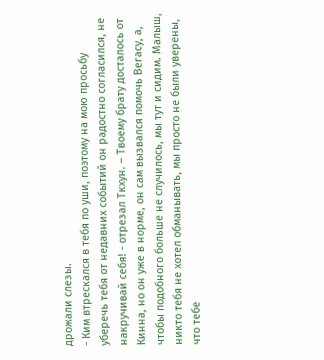дрожали слезы.
- Ким втрескался в тебя по уши, поэтому на мою просьбу уберечь тебя от недавних событий он радостно согласился, не накручивай себя! - отрезал Ткхун. – Твоему брату досталось от Кинна, но он уже в норме, он сам вызвался помочь Вегасу, а, чтобы подобного больше не случилось, мы тут и сидим. Малыш, никто тебя не хотел обманывать, мы просто не были уверены, что тебе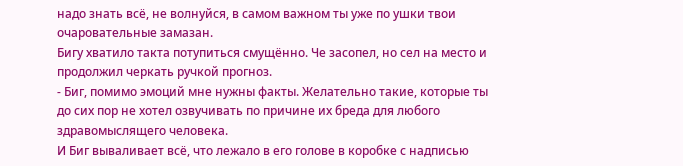надо знать всё, не волнуйся, в самом важном ты уже по ушки твои очаровательные замазан.
Бигу хватило такта потупиться смущённо. Че засопел, но сел на место и продолжил черкать ручкой прогноз.
- Биг, помимо эмоций мне нужны факты. Желательно такие, которые ты до сих пор не хотел озвучивать по причине их бреда для любого здравомыслящего человека.
И Биг вываливает всё, что лежало в его голове в коробке с надписью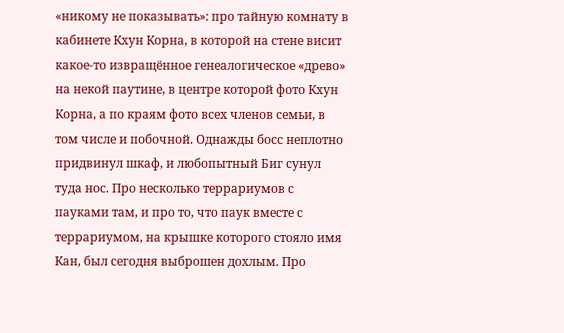«никому не показывать»: про тайную комнату в кабинете Кхун Корна, в которой на стене висит какое-то извращённое генеалогическое «древо» на некой паутине, в центре которой фото Кхун Корна, а по краям фото всех членов семьи, в том числе и побочной. Однажды босс неплотно придвинул шкаф, и любопытный Биг сунул туда нос. Про несколько террариумов с пауками там, и про то, что паук вместе с террариумом, на крышке которого стояло имя Кан, был сегодня выброшен дохлым. Про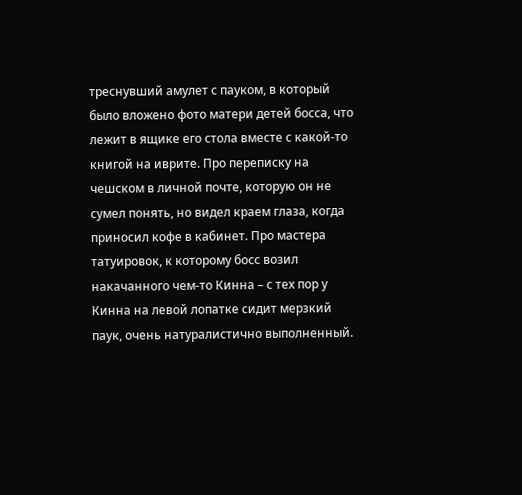треснувший амулет с пауком, в который было вложено фото матери детей босса, что лежит в ящике его стола вместе с какой-то книгой на иврите. Про переписку на чешском в личной почте, которую он не сумел понять, но видел краем глаза, когда приносил кофе в кабинет. Про мастера татуировок, к которому босс возил накачанного чем-то Кинна – с тех пор у Кинна на левой лопатке сидит мерзкий паук, очень натуралистично выполненный.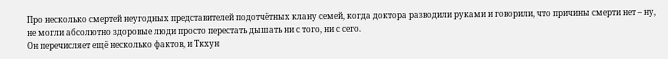Про несколько смертей неугодных представителей подотчётных клану семей, когда доктора разводили руками и говорили, что причины смерти нет – ну, не могли абсолютно здоровые люди просто перестать дышать ни с того, ни с сего.
Он перечисляет ещё несколько фактов, и Ткхун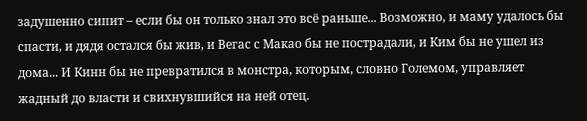задушенно сипит – если бы он только знал это всё раньше... Возможно, и маму удалось бы спасти, и дядя остался бы жив, и Вегас с Макао бы не пострадали, и Ким бы не ушел из дома... И Кинн бы не превратился в монстра, которым, словно Големом, управляет жадный до власти и свихнувшийся на ней отец.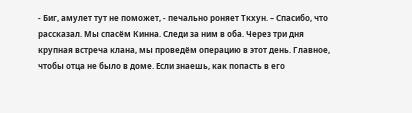- Биг, амулет тут не поможет, - печально роняет Ткхун. – Спасибо, что рассказал. Мы спасём Кинна. Следи за ним в оба. Через три дня крупная встреча клана, мы проведём операцию в этот день. Главное, чтобы отца не было в доме. Если знаешь, как попасть в его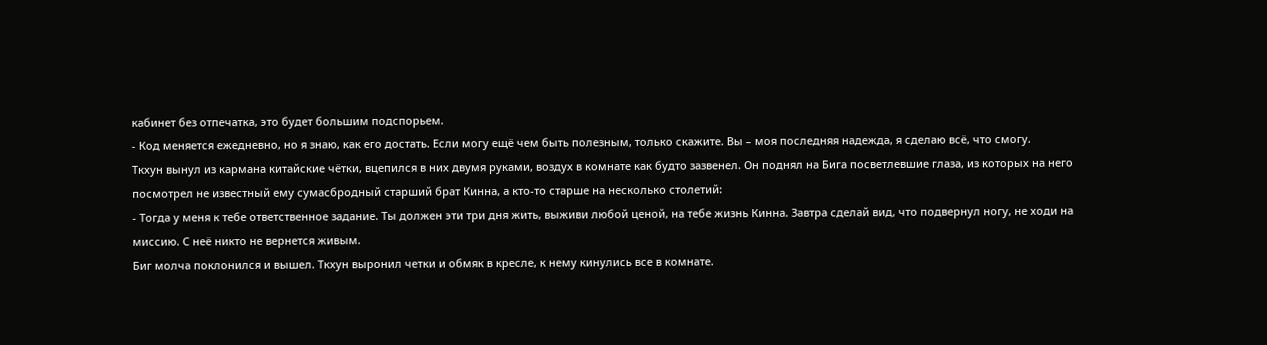кабинет без отпечатка, это будет большим подспорьем.
- Код меняется ежедневно, но я знаю, как его достать. Если могу ещё чем быть полезным, только скажите. Вы – моя последняя надежда, я сделаю всё, что смогу.
Ткхун вынул из кармана китайские чётки, вцепился в них двумя руками, воздух в комнате как будто зазвенел. Он поднял на Бига посветлевшие глаза, из которых на него посмотрел не известный ему сумасбродный старший брат Кинна, а кто-то старше на несколько столетий:
- Тогда у меня к тебе ответственное задание. Ты должен эти три дня жить, выживи любой ценой, на тебе жизнь Кинна. Завтра сделай вид, что подвернул ногу, не ходи на миссию. С неё никто не вернется живым.
Биг молча поклонился и вышел. Ткхун выронил четки и обмяк в кресле, к нему кинулись все в комнате.